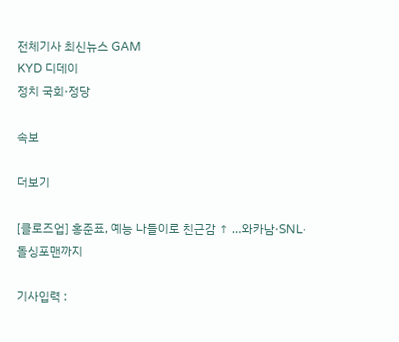전체기사 최신뉴스 GAM
KYD 디데이
정치 국회·정당

속보

더보기

[클로즈업] 홍준표, 예능 나들이로 친근감 ↑ …와카남·SNL·돌싱포맨까지

기사입력 :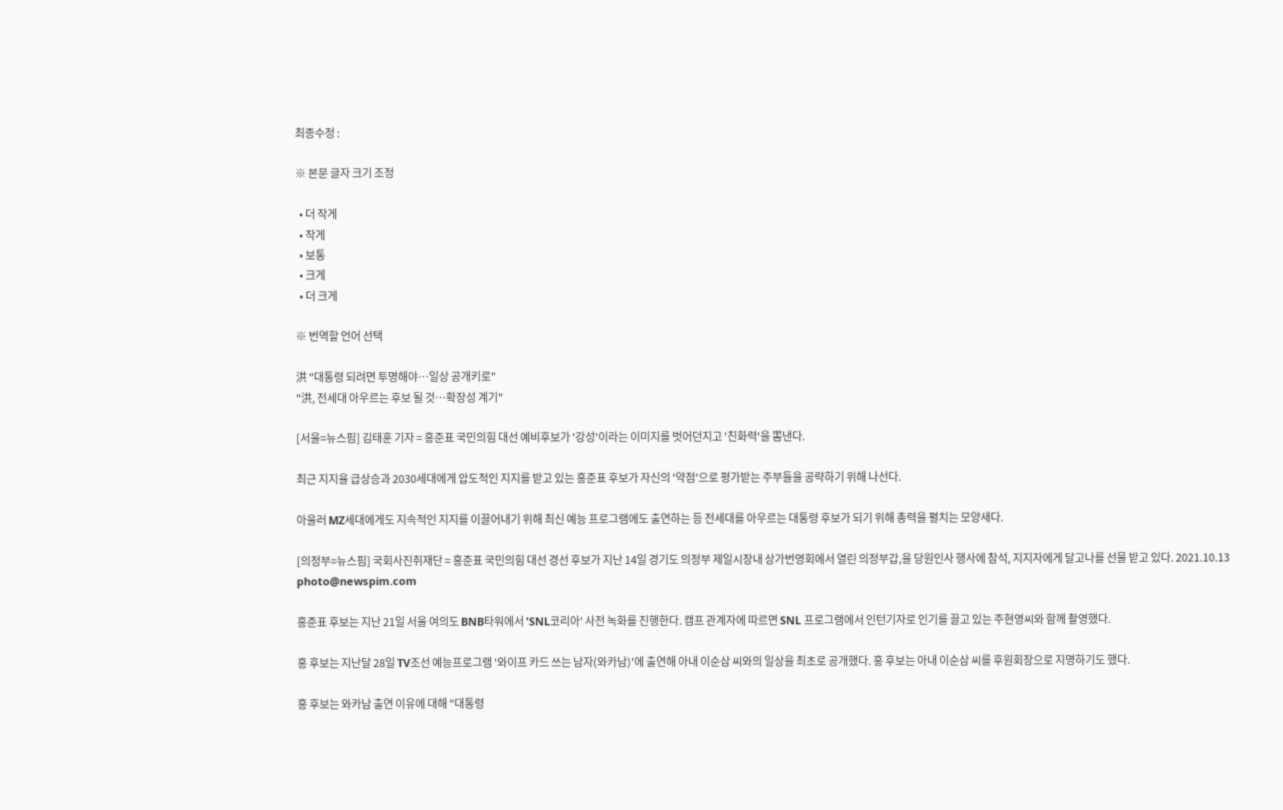최종수정 :

※ 본문 글자 크기 조정

  • 더 작게
  • 작게
  • 보통
  • 크게
  • 더 크게

※ 번역할 언어 선택

洪 "대통령 되려면 투명해야…일상 공개키로"
"洪, 전세대 아우르는 후보 될 것…확장성 계기"

[서울=뉴스핌] 김태훈 기자 = 홍준표 국민의힘 대선 예비후보가 '강성'이라는 이미지를 벗어던지고 '친화력'을 뽐낸다.

최근 지지율 급상승과 2030세대에게 압도적인 지지를 받고 있는 홍준표 후보가 자신의 '약점'으로 평가받는 주부들을 공략하기 위해 나선다.

아울러 MZ세대에게도 지속적인 지지를 이끌어내기 위해 최신 예능 프로그램에도 출연하는 등 전세대를 아우르는 대통령 후보가 되기 위해 총력을 펼치는 모양새다.

[의정부=뉴스핌] 국회사진취재단 = 홍준표 국민의힘 대선 경선 후보가 지난 14일 경기도 의정부 제일시장내 상가번영회에서 열린 의정부갑,을 당원인사 행사에 참석, 지지자에게 달고나를 선물 받고 있다. 2021.10.13 photo@newspim.com

홍준표 후보는 지난 21일 서울 여의도 BNB타워에서 'SNL코리아' 사전 녹화를 진행한다. 캠프 관계자에 따르면 SNL 프로그램에서 인턴기자로 인기를 끌고 있는 주현영씨와 함께 촬영했다.

홍 후보는 지난달 28일 TV조선 예능프로그램 '와이프 카드 쓰는 남자(와카남)'에 출연해 아내 이순삼 씨와의 일상을 최초로 공개했다. 홍 후보는 아내 이순삼 씨를 후원회장으로 지명하기도 했다.

홍 후보는 와카남 출연 이유에 대해 "대통령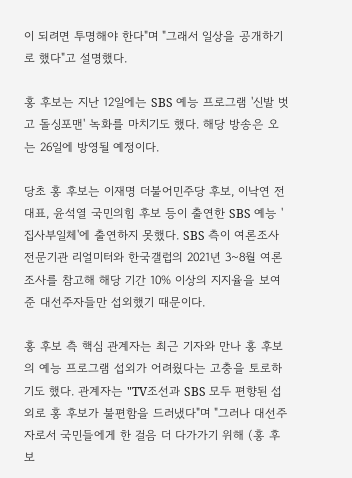이 되려면 투명해야 한다"며 "그래서 일상을 공개하기로 했다"고 설명했다.

홍 후보는 지난 12일에는 SBS 예능 프로그램 '신발 벗고 돌싱포맨' 녹화를 마치기도 했다. 해당 방송은 오는 26일에 방영될 예정이다.

당초 홍 후보는 이재명 더불어민주당 후보, 이낙연 전 대표, 윤석열 국민의힘 후보 등이 출연한 SBS 예능 '집사부일체'에 출연하지 못했다. SBS 측이 여론조사 전문기관 리얼미터와 한국갤럽의 2021년 3~8월 여론조사를 참고해 해당 기간 10% 이상의 지지율을 보여준 대선주자들만 섭외했기 때문이다.

홍 후보 측 핵심 관계자는 최근 기자와 만나 홍 후보의 예능 프로그램 섭외가 어려웠다는 고충을 토로하기도 했다. 관계자는 "TV조선과 SBS 모두 편향된 섭외로 홍 후보가 불편함을 드러냈다"며 "그러나 대선주자로서 국민들에게 한 걸음 더 다가가기 위해 (홍 후보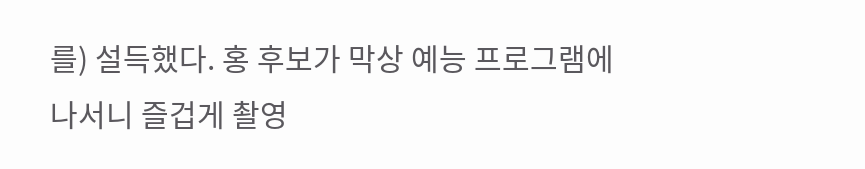를) 설득했다. 홍 후보가 막상 예능 프로그램에 나서니 즐겁게 촬영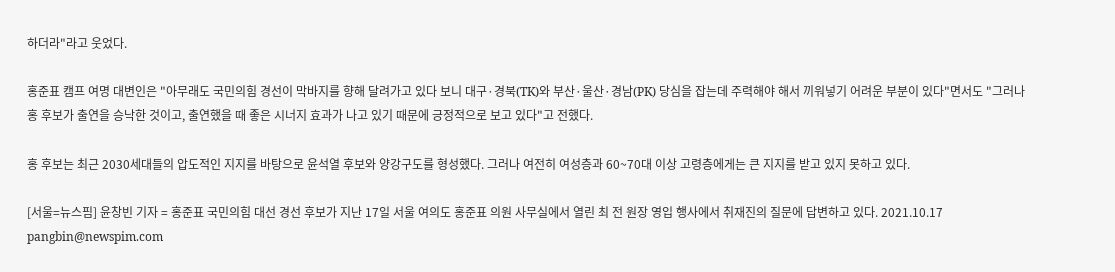하더라"라고 웃었다.

홍준표 캠프 여명 대변인은 "아무래도 국민의힘 경선이 막바지를 향해 달려가고 있다 보니 대구·경북(TK)와 부산·울산·경남(PK) 당심을 잡는데 주력해야 해서 끼워넣기 어려운 부분이 있다"면서도 "그러나 홍 후보가 출연을 승낙한 것이고, 출연했을 때 좋은 시너지 효과가 나고 있기 때문에 긍정적으로 보고 있다"고 전했다.

홍 후보는 최근 2030세대들의 압도적인 지지를 바탕으로 윤석열 후보와 양강구도를 형성했다. 그러나 여전히 여성층과 60~70대 이상 고령층에게는 큰 지지를 받고 있지 못하고 있다.

[서울=뉴스핌] 윤창빈 기자 = 홍준표 국민의힘 대선 경선 후보가 지난 17일 서울 여의도 홍준표 의원 사무실에서 열린 최 전 원장 영입 행사에서 취재진의 질문에 답변하고 있다. 2021.10.17 pangbin@newspim.com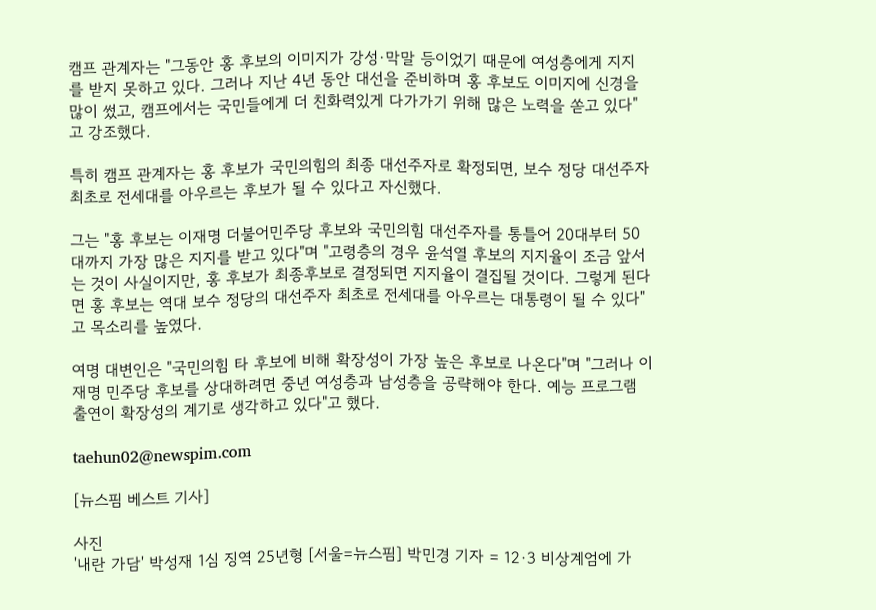캠프 관계자는 "그동안 홍 후보의 이미지가 강성·막말 등이었기 때문에 여성층에게 지지를 받지 못하고 있다. 그러나 지난 4년 동안 대선을 준비하며 홍 후보도 이미지에 신경을 많이 썼고, 캠프에서는 국민들에게 더 친화력있게 다가가기 위해 많은 노력을 쏟고 있다"고 강조했다.

특히 캠프 관계자는 홍 후보가 국민의힘의 최종 대선주자로 확정되면, 보수 정당 대선주자 최초로 전세대를 아우르는 후보가 될 수 있다고 자신했다.

그는 "홍 후보는 이재명 더불어민주당 후보와 국민의힘 대선주자를 통틀어 20대부터 50대까지 가장 많은 지지를 받고 있다"며 "고령층의 경우 윤석열 후보의 지지율이 조금 앞서는 것이 사실이지만, 홍 후보가 최종후보로 결정되면 지지율이 결집될 것이다. 그렇게 된다면 홍 후보는 역대 보수 정당의 대선주자 최초로 전세대를 아우르는 대통령이 될 수 있다"고 목소리를 높였다.

여명 대변인은 "국민의힘 타 후보에 비해 확장성이 가장 높은 후보로 나온다"며 "그러나 이재명 민주당 후보를 상대하려면 중년 여성층과 남성층을 공략해야 한다. 예능 프로그램 출연이 확장성의 계기로 생각하고 있다"고 했다.

taehun02@newspim.com

[뉴스핌 베스트 기사]

사진
'내란 가담' 박성재 1심 징역 25년형 [서울=뉴스핌] 박민경 기자 = 12·3 비상계엄에 가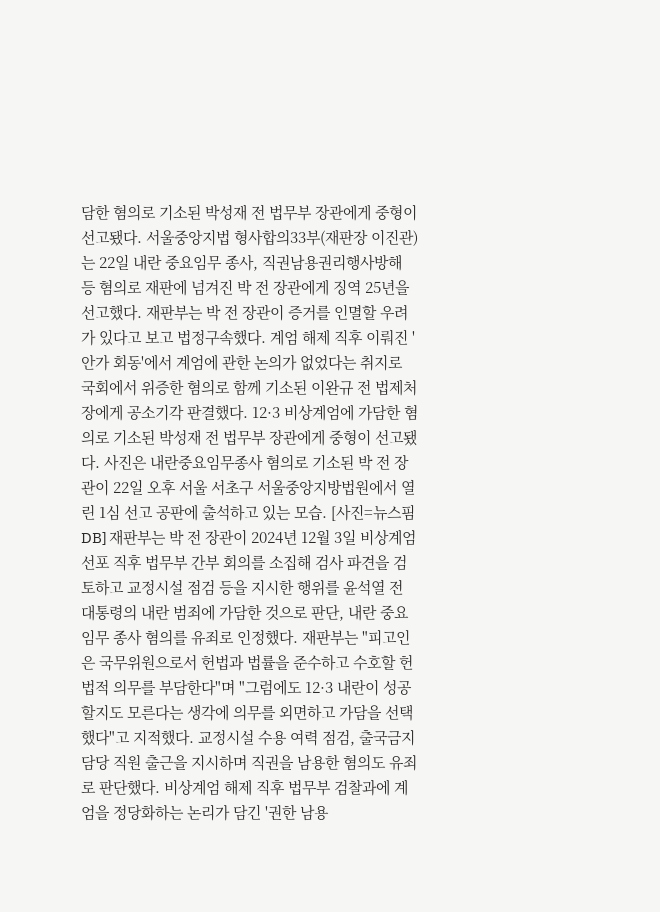담한 혐의로 기소된 박성재 전 법무부 장관에게 중형이 선고됐다. 서울중앙지법 형사합의33부(재판장 이진관)는 22일 내란 중요임무 종사, 직권남용권리행사방해 등 혐의로 재판에 넘겨진 박 전 장관에게 징역 25년을 선고했다. 재판부는 박 전 장관이 증거를 인멸할 우려가 있다고 보고 법정구속했다. 계엄 해제 직후 이뤄진 '안가 회동'에서 계엄에 관한 논의가 없었다는 취지로 국회에서 위증한 혐의로 함께 기소된 이완규 전 법제처장에게 공소기각 판결했다. 12·3 비상계엄에 가담한 혐의로 기소된 박성재 전 법무부 장관에게 중형이 선고됐다. 사진은 내란중요임무종사 혐의로 기소된 박 전 장관이 22일 오후 서울 서초구 서울중앙지방법원에서 열린 1심 선고 공판에 출석하고 있는 모습. [사진=뉴스핌DB] 재판부는 박 전 장관이 2024년 12월 3일 비상계엄 선포 직후 법무부 간부 회의를 소집해 검사 파견을 검토하고 교정시설 점검 등을 지시한 행위를 윤석열 전 대통령의 내란 범죄에 가담한 것으로 판단, 내란 중요임무 종사 혐의를 유죄로 인정했다. 재판부는 "피고인은 국무위원으로서 헌법과 법률을 준수하고 수호할 헌법적 의무를 부담한다"며 "그럼에도 12·3 내란이 성공할지도 모른다는 생각에 의무를 외면하고 가담을 선택했다"고 지적했다. 교정시설 수용 여력 점검, 출국금지 담당 직원 출근을 지시하며 직권을 남용한 혐의도 유죄로 판단했다. 비상계엄 해제 직후 법무부 검찰과에 계엄을 정당화하는 논리가 담긴 '권한 남용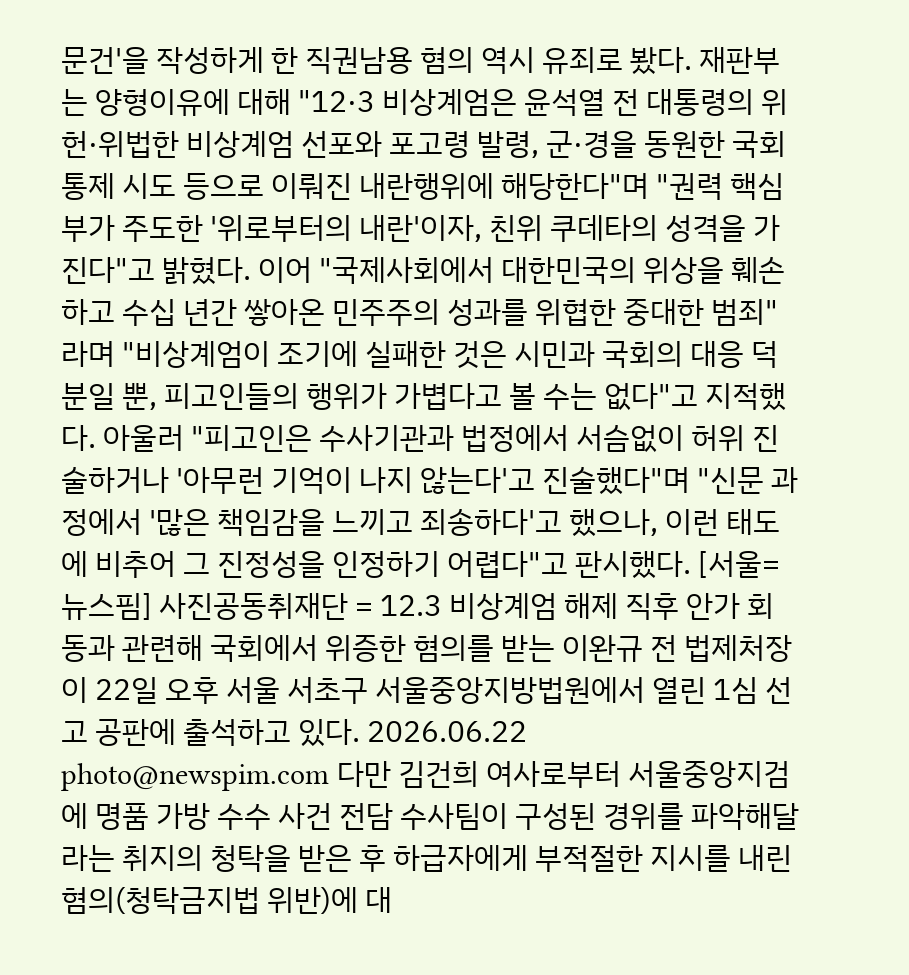문건'을 작성하게 한 직권남용 혐의 역시 유죄로 봤다. 재판부는 양형이유에 대해 "12·3 비상계엄은 윤석열 전 대통령의 위헌·위법한 비상계엄 선포와 포고령 발령, 군·경을 동원한 국회 통제 시도 등으로 이뤄진 내란행위에 해당한다"며 "권력 핵심부가 주도한 '위로부터의 내란'이자, 친위 쿠데타의 성격을 가진다"고 밝혔다. 이어 "국제사회에서 대한민국의 위상을 훼손하고 수십 년간 쌓아온 민주주의 성과를 위협한 중대한 범죄"라며 "비상계엄이 조기에 실패한 것은 시민과 국회의 대응 덕분일 뿐, 피고인들의 행위가 가볍다고 볼 수는 없다"고 지적했다. 아울러 "피고인은 수사기관과 법정에서 서슴없이 허위 진술하거나 '아무런 기억이 나지 않는다'고 진술했다"며 "신문 과정에서 '많은 책임감을 느끼고 죄송하다'고 했으나, 이런 태도에 비추어 그 진정성을 인정하기 어렵다"고 판시했다. [서울=뉴스핌] 사진공동취재단 = 12.3 비상계엄 해제 직후 안가 회동과 관련해 국회에서 위증한 혐의를 받는 이완규 전 법제처장이 22일 오후 서울 서초구 서울중앙지방법원에서 열린 1심 선고 공판에 출석하고 있다. 2026.06.22 photo@newspim.com 다만 김건희 여사로부터 서울중앙지검에 명품 가방 수수 사건 전담 수사팀이 구성된 경위를 파악해달라는 취지의 청탁을 받은 후 하급자에게 부적절한 지시를 내린 혐의(청탁금지법 위반)에 대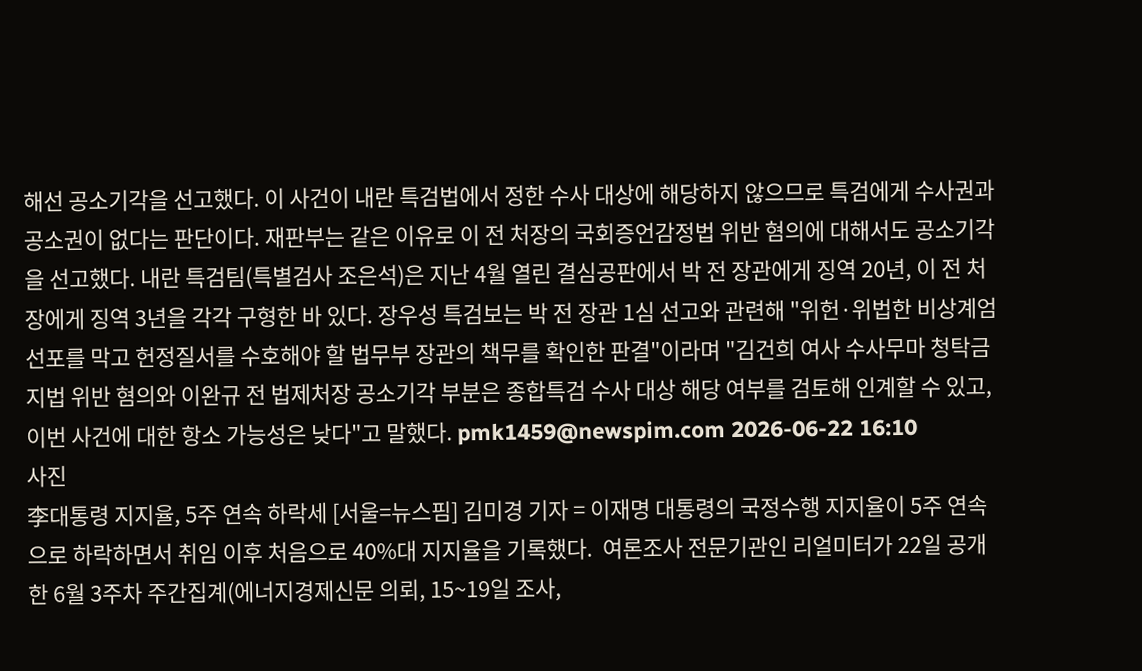해선 공소기각을 선고했다. 이 사건이 내란 특검법에서 정한 수사 대상에 해당하지 않으므로 특검에게 수사권과 공소권이 없다는 판단이다. 재판부는 같은 이유로 이 전 처장의 국회증언감정법 위반 혐의에 대해서도 공소기각을 선고했다. 내란 특검팀(특별검사 조은석)은 지난 4월 열린 결심공판에서 박 전 장관에게 징역 20년, 이 전 처장에게 징역 3년을 각각 구형한 바 있다. 장우성 특검보는 박 전 장관 1심 선고와 관련해 "위헌·위법한 비상계엄 선포를 막고 헌정질서를 수호해야 할 법무부 장관의 책무를 확인한 판결"이라며 "김건희 여사 수사무마 청탁금지법 위반 혐의와 이완규 전 법제처장 공소기각 부분은 종합특검 수사 대상 해당 여부를 검토해 인계할 수 있고, 이번 사건에 대한 항소 가능성은 낮다"고 말했다. pmk1459@newspim.com 2026-06-22 16:10
사진
李대통령 지지율, 5주 연속 하락세 [서울=뉴스핌] 김미경 기자 = 이재명 대통령의 국정수행 지지율이 5주 연속으로 하락하면서 취임 이후 처음으로 40%대 지지율을 기록했다.  여론조사 전문기관인 리얼미터가 22일 공개한 6월 3주차 주간집계(에너지경제신문 의뢰, 15~19일 조사,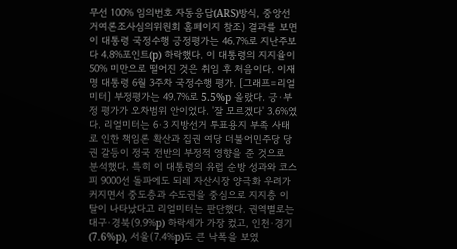무선 100% 임의번호 자동응답(ARS)방식, 중앙선거여론조사심의위원회 홈페이지 참조) 결과를 보면 이 대통령 국정수행 긍정평가는 46.7%로 지난주보다 4.8%포인트(p) 하락했다. 이 대통령의 지지율이 50% 미만으로 떨어진 것은 취임 후 처음이다. 이재명 대통령 6월 3주차 국정수행 평가. [그래프=리얼미터] 부정평가는 49.7%로 5.5%p 올랐다. 긍·부정 평가가 오차범위 안이었다. '잘 모르겠다' 3.6%였다. 리얼미터는 6·3 지방선거 투표용지 부족 사태로 인한 책임론 확산과 집권 여당 더불어민주당 당권 갈등이 정국 전반의 부정적 영향을 준 것으로 분석했다. 특히 이 대통령의 유럽 순방 성과와 코스피 9000선 돌파에도 되레 자산시장 양극화 우려가 커지면서 중도층과 수도권을 중심으로 지지층 이탈이 나타났다고 리얼미터는 판단했다. 권역별로는 대구·경북(9.9%p) 하락세가 가장 컸고, 인천·경기(7.6%p), 서울(7.4%p)도 큰 낙폭을 보였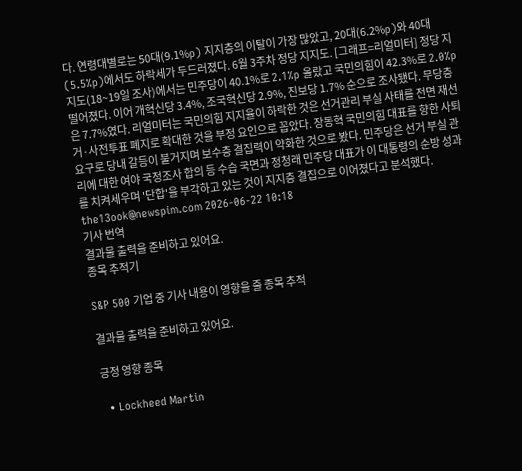다. 연령대별로는 50대(9.1%p) 지지층의 이탈이 가장 많았고, 20대(6.2%p)와 40대(5.5%p)에서도 하락세가 두드러졌다. 6월 3주차 정당 지지도. [그래프=리얼미터] 정당 지지도(18~19일 조사)에서는 민주당이 40.1%로 2.1%p 올랐고 국민의힘이 42.3%로 2.0%p 떨어졌다. 이어 개혁신당 3.4%, 조국혁신당 2.9%, 진보당 1.7% 순으로 조사됐다. 무당층은 7.7%였다. 리얼미터는 국민의힘 지지율이 하락한 것은 선거관리 부실 사태를 전면 재선거·사전투표 폐지로 확대한 것을 부정 요인으로 꼽았다. 장동혁 국민의힘 대표를 향한 사퇴 요구로 당내 갈등이 불거지며 보수층 결집력이 약화한 것으로 봤다. 민주당은 선거 부실 관리에 대한 여야 국정조사 합의 등 수습 국면과 정청래 민주당 대표가 이 대통령의 순방 성과를 치켜세우며 '단합'을 부각하고 있는 것이 지지층 결집으로 이어졌다고 분석했다. the13ook@newspim.com 2026-06-22 10:18
기사 번역
결과물 출력을 준비하고 있어요.
종목 추적기

S&P 500 기업 중 기사 내용이 영향을 줄 종목 추적

결과물 출력을 준비하고 있어요.

긍정 영향 종목

  • Lockheed Martin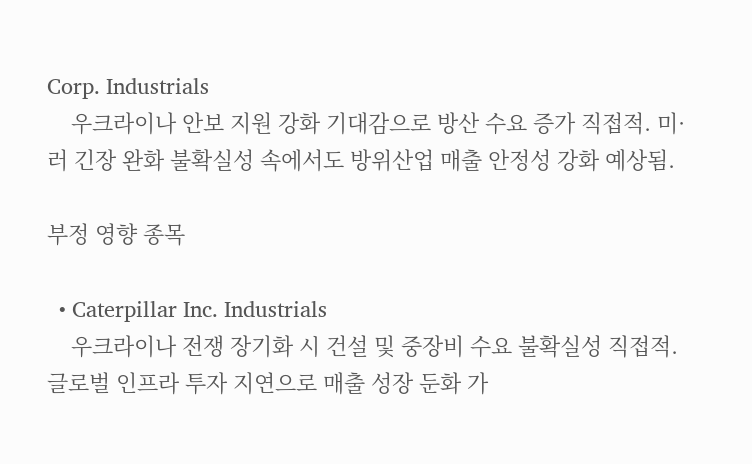Corp. Industrials
    우크라이나 안보 지원 강화 기대감으로 방산 수요 증가 직접적. 미·러 긴장 완화 불확실성 속에서도 방위산업 매출 안정성 강화 예상됨.

부정 영향 종목

  • Caterpillar Inc. Industrials
    우크라이나 전쟁 장기화 시 건설 및 중장비 수요 불확실성 직접적. 글로벌 인프라 투자 지연으로 매출 성장 둔화 가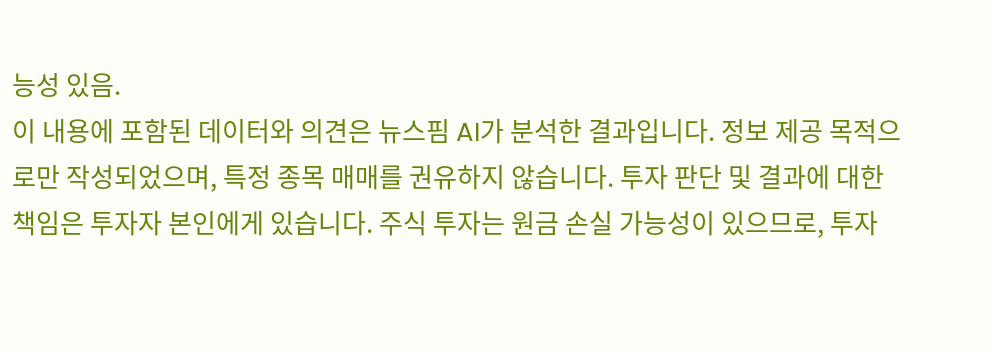능성 있음.
이 내용에 포함된 데이터와 의견은 뉴스핌 AI가 분석한 결과입니다. 정보 제공 목적으로만 작성되었으며, 특정 종목 매매를 권유하지 않습니다. 투자 판단 및 결과에 대한 책임은 투자자 본인에게 있습니다. 주식 투자는 원금 손실 가능성이 있으므로, 투자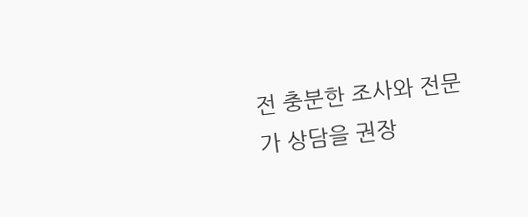전 충분한 조사와 전문가 상담을 권장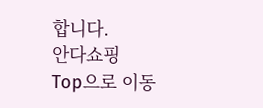합니다.
안다쇼핑
Top으로 이동